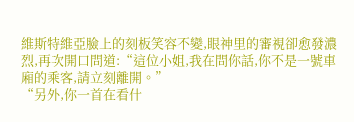維斯特維亞臉上的刻板笑容不變,眼神里的審視卻愈發濃烈,再次開口問道:“這位小姐,我在問你話,你不是一號車廂的乘客,請立刻離開。”
“另外,你一首在看什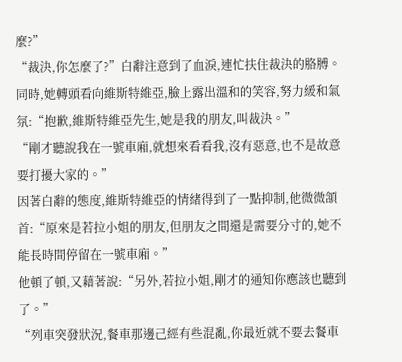麼?”
“裁決,你怎麼了?”白辭注意到了血淚,連忙扶住裁決的胳膊。
同時,她轉頭看向維斯特維亞,臉上露出溫和的笑容,努力緩和氣氛:“抱歉,維斯特維亞先生,她是我的朋友,叫裁決。”
“剛才聽說我在一號車廂,就想來看看我,沒有惡意,也不是故意要打擾大家的。”
因著白辭的態度,維斯特維亞的情緒得到了一點抑制,他微微頷首:“原來是若拉小姐的朋友,但朋友之間還是需要分寸的,她不能長時間停留在一號車廂。”
他頓了頓,又藉著說:“另外,若拉小姐,剛才的通知你應該也聽到了。”
“列車突發狀況,餐車那邊己經有些混亂,你最近就不要去餐車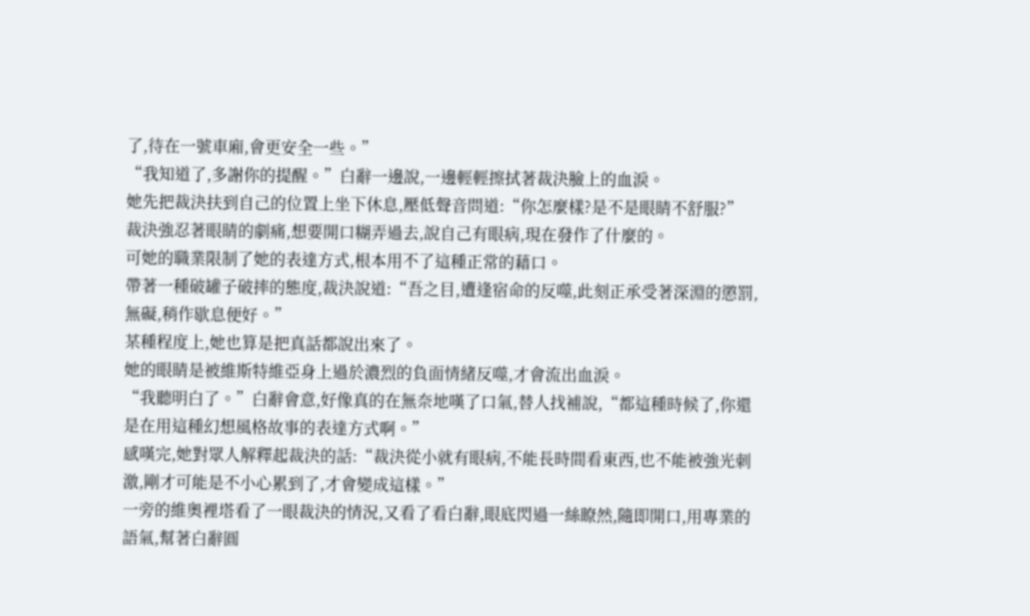了,待在一號車廂,會更安全一些。”
“我知道了,多謝你的提醒。”白辭一邊說,一邊輕輕擦拭著裁決臉上的血淚。
她先把裁決扶到自己的位置上坐下休息,壓低聲音問道:“你怎麼樣?是不是眼睛不舒服?”
裁決強忍著眼睛的劇痛,想要開口糊弄過去,說自己有眼病,現在發作了什麼的。
可她的職業限制了她的表達方式,根本用不了這種正常的藉口。
帶著一種破罐子破摔的態度,裁決說道:“吾之目,遭逢宿命的反噬,此刻正承受著深淵的懲罰,無礙,稍作歇息便好。”
某種程度上,她也算是把真話都說出來了。
她的眼睛是被維斯特維亞身上過於濃烈的負面情緒反噬,才會流出血淚。
“我聽明白了。”白辭會意,好像真的在無奈地嘆了口氣,替人找補說,“都這種時候了,你還是在用這種幻想風格故事的表達方式啊。”
感嘆完,她對眾人解釋起裁決的話:“裁決從小就有眼病,不能長時間看東西,也不能被強光刺激,剛才可能是不小心累到了,才會變成這樣。”
一旁的維奧裡塔看了一眼裁決的情況,又看了看白辭,眼底閃過一絲瞭然,隨即開口,用專業的語氣,幫著白辭圓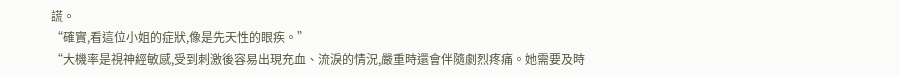謊。
“確實,看這位小姐的症狀,像是先天性的眼疾。”
“大機率是視神經敏感,受到刺激後容易出現充血、流淚的情況,嚴重時還會伴隨劇烈疼痛。她需要及時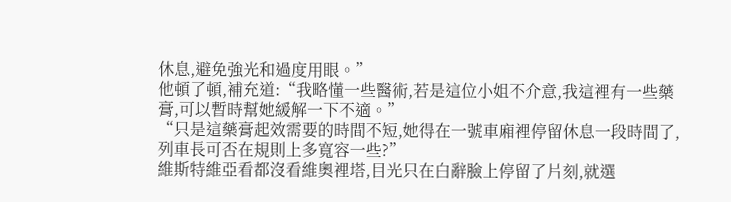休息,避免強光和過度用眼。”
他頓了頓,補充道:“我略懂一些醫術,若是這位小姐不介意,我這裡有一些藥膏,可以暫時幫她緩解一下不適。”
“只是這藥膏起效需要的時間不短,她得在一號車廂裡停留休息一段時間了,列車長可否在規則上多寬容一些?”
維斯特維亞看都沒看維奧裡塔,目光只在白辭臉上停留了片刻,就選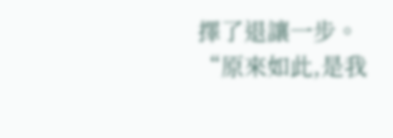擇了退讓一步。
“原來如此,是我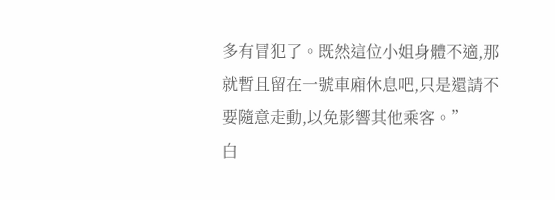多有冒犯了。既然這位小姐身體不適,那就暫且留在一號車廂休息吧,只是還請不要隨意走動,以免影響其他乘客。”
白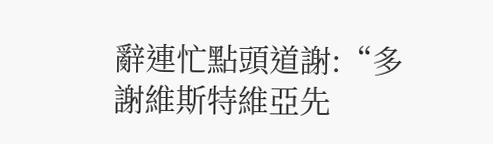辭連忙點頭道謝:“多謝維斯特維亞先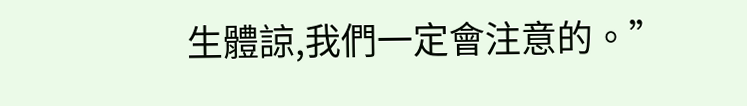生體諒,我們一定會注意的。”